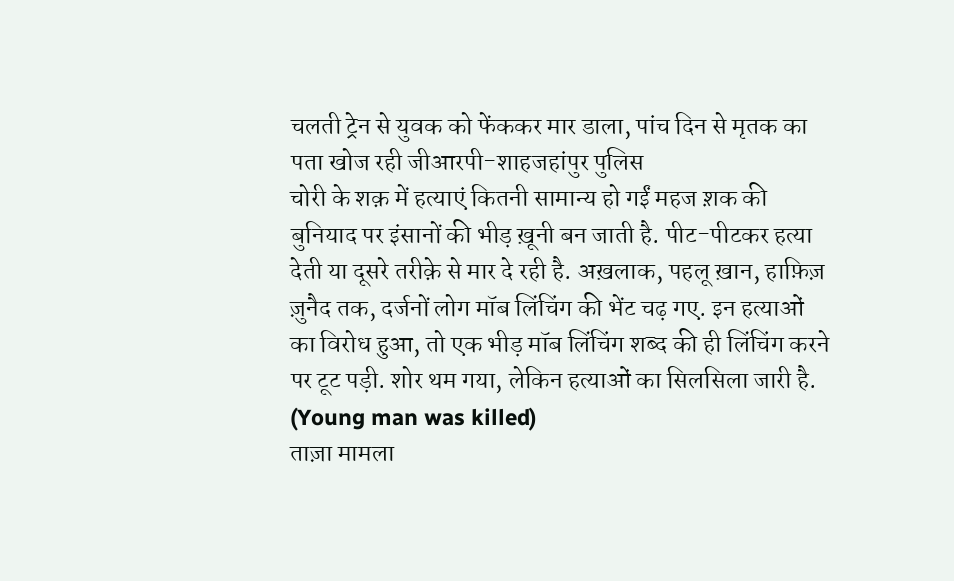चलती ट्रेन से युवक को फेंककर मार डाला, पांच दिन से मृतक का पता खोज रही जीआरपी-शाहजहांपुर पुलिस
चोरी के शक़ में हत्याएं कितनी सामान्य हो गईं महज श़क की बुनियाद पर इंसानों की भीड़ ख़ूनी बन जाती है. पीट-पीटकर हत्या देती या दूसरे तरीक़े से मार दे रही है. अख़लाक, पहलू ख़ान, हाफ़िज़ ज़ुनैद तक, दर्जनों लोग मॉब लिंचिंग की भेंट चढ़ गए. इन हत्याओं का विरोध हुआ, तो एक भीड़ मॉब लिंचिंग शब्द की ही लिंचिंग करने पर टूट पड़ी. शोर थम गया, लेकिन हत्याओं का सिलसिला जारी है. (Young man was killed)
ताज़ा मामला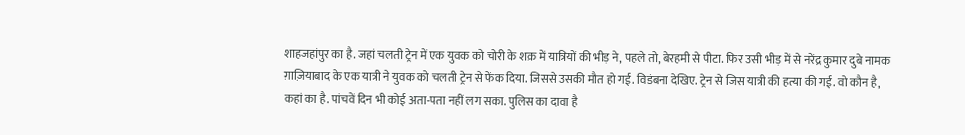शाहजहांपुर का है. जहां चलती ट्रेन में एक युवक को चोरी के शक़ में यात्रियों की भीड़ ने, पहले तो, बेरहमी से पीटा. फिर उसी भीड़ में से नरेंद्र कुमार दुबे नामक ग़ाज़ियाबाद के एक यात्री ने युवक को चलती ट्रेन से फेंक दिया. जिससे उसकी मौत हो गई. विडंबना देखिए. ट्रेन से जिस यात्री की हत्या की गई. वो कौन है, कहां का है. पांचवें दिन भी कोई अता-पता नहीं लग सका. पुलिस का दावा है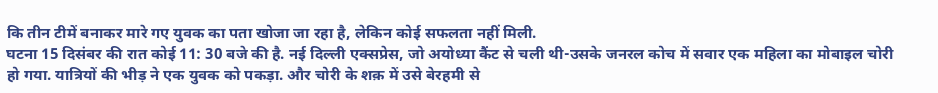कि तीन टीमें बनाकर मारे गए युवक का पता खोजा जा रहा है, लेकिन कोई सफलता नहीं मिली.
घटना 15 दिसंबर की रात कोई 11: 30 बजे की है. नई दिल्ली एक्सप्रेस, जो अयोध्या कैंट से चली थी-उसके जनरल कोच में सवार एक महिला का मोबाइल चोरी हो गया. यात्रियों की भीड़ ने एक युवक को पकड़ा. और चोरी के शक़ में उसे बेरहमी से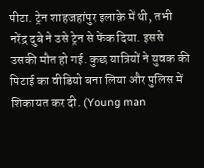पीटा. ट्रेन शाहजहांपुर इलाक़े में थी, तभी नरेंद्र दुबे ने उसे ट्रेन से फेंक दिया. इससे उसकी मौत हो गई. कुछ यात्रियों ने युवक की पिटाई का वीडियो बना लिया और पुलिस में शिकायत कर दी. (Young man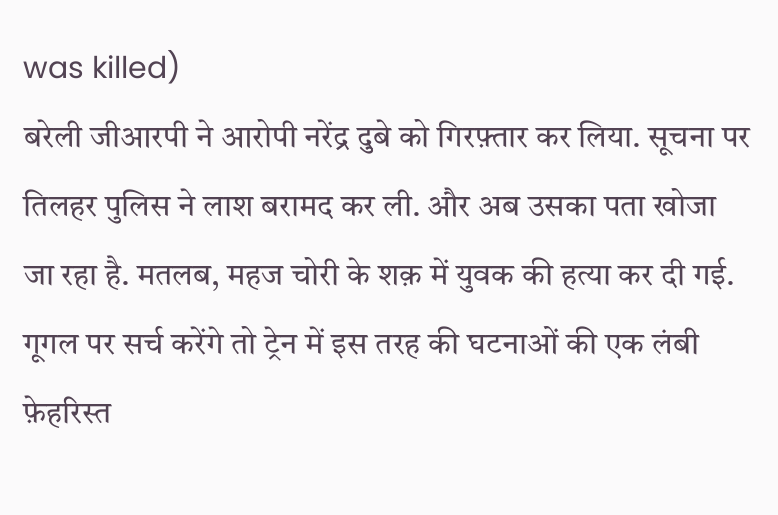was killed)
बरेली जीआरपी ने आरोपी नरेंद्र दुबे को गिरफ़्तार कर लिया. सूचना पर तिलहर पुलिस ने लाश बरामद कर ली. और अब उसका पता खोजा जा रहा है. मतलब, महज चोरी के शक़ में युवक की हत्या कर दी गई. गूगल पर सर्च करेंगे तो ट्रेन में इस तरह की घटनाओं की एक लंबी फ़ेहरिस्त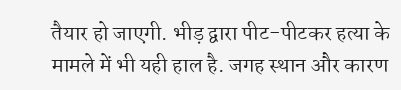तैयार हो जाएगी. भीड़ द्वारा पीट-पीटकर हत्या के मामले में भी यही हाल है. जगह स्थान और कारण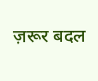ज़रूर बदल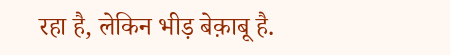रहा है, लेकिन भीड़ बेक़ाबू है.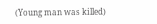(Young man was killed)